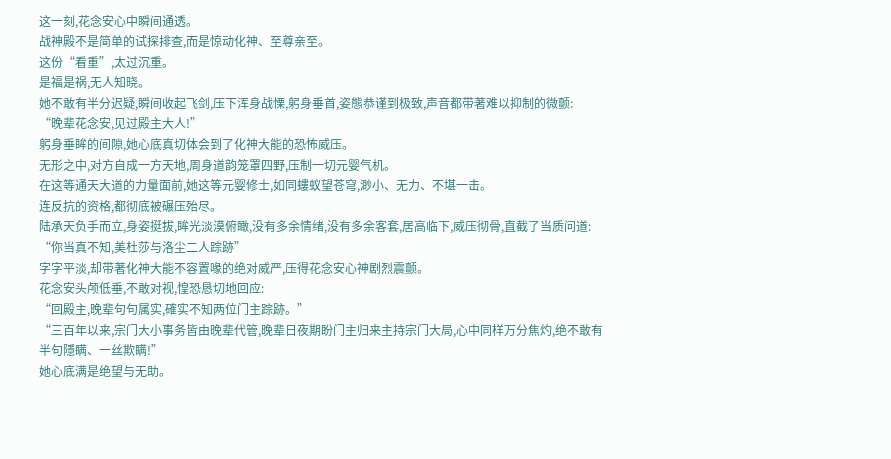这一刻,花念安心中瞬间通透。
战神殿不是简单的试探排查,而是惊动化神、至尊亲至。
这份“看重”,太过沉重。
是福是祸,无人知晓。
她不敢有半分迟疑,瞬间收起飞剑,压下浑身战慄,躬身垂首,姿態恭谨到极致,声音都带著难以抑制的微颤:
“晚辈花念安,见过殿主大人!”
躬身垂眸的间隙,她心底真切体会到了化神大能的恐怖威压。
无形之中,对方自成一方天地,周身道韵笼罩四野,压制一切元婴气机。
在这等通天大道的力量面前,她这等元婴修士,如同螻蚁望苍穹,渺小、无力、不堪一击。
连反抗的资格,都彻底被碾压殆尽。
陆承天负手而立,身姿挺拔,眸光淡漠俯瞰,没有多余情绪,没有多余客套,居高临下,威压彻骨,直截了当质问道:
“你当真不知,美杜莎与洛尘二人踪跡”
字字平淡,却带著化神大能不容置喙的绝对威严,压得花念安心神剧烈震颤。
花念安头颅低垂,不敢对视,惶恐恳切地回应:
“回殿主,晚辈句句属实,確实不知两位门主踪跡。”
“三百年以来,宗门大小事务皆由晚辈代管,晚辈日夜期盼门主归来主持宗门大局,心中同样万分焦灼,绝不敢有半句隱瞒、一丝欺瞒!”
她心底满是绝望与无助。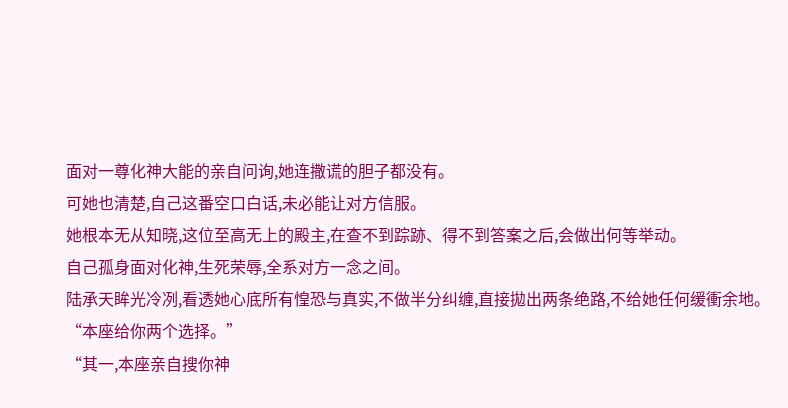面对一尊化神大能的亲自问询,她连撒谎的胆子都没有。
可她也清楚,自己这番空口白话,未必能让对方信服。
她根本无从知晓,这位至高无上的殿主,在查不到踪跡、得不到答案之后,会做出何等举动。
自己孤身面对化神,生死荣辱,全系对方一念之间。
陆承天眸光冷冽,看透她心底所有惶恐与真实,不做半分纠缠,直接拋出两条绝路,不给她任何缓衝余地。
“本座给你两个选择。”
“其一,本座亲自搜你神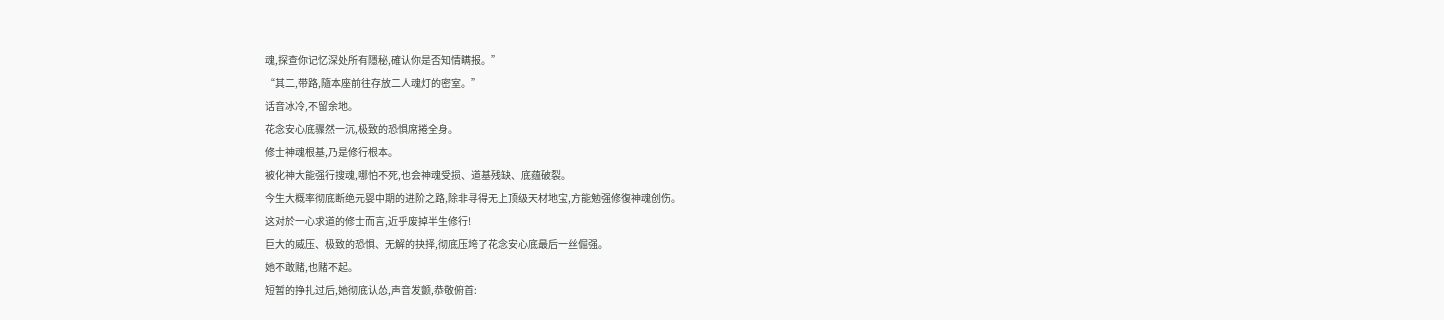魂,探查你记忆深处所有隱秘,確认你是否知情瞒报。”
“其二,带路,隨本座前往存放二人魂灯的密室。”
话音冰冷,不留余地。
花念安心底骤然一沉,极致的恐惧席捲全身。
修士神魂根基,乃是修行根本。
被化神大能强行搜魂,哪怕不死,也会神魂受损、道基残缺、底蕴破裂。
今生大概率彻底断绝元婴中期的进阶之路,除非寻得无上顶级天材地宝,方能勉强修復神魂创伤。
这对於一心求道的修士而言,近乎废掉半生修行!
巨大的威压、极致的恐惧、无解的抉择,彻底压垮了花念安心底最后一丝倔强。
她不敢赌,也赌不起。
短暂的挣扎过后,她彻底认怂,声音发颤,恭敬俯首: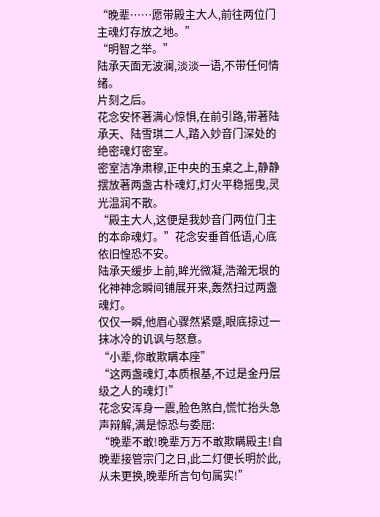“晚辈……愿带殿主大人,前往两位门主魂灯存放之地。”
“明智之举。”
陆承天面无波澜,淡淡一语,不带任何情绪。
片刻之后。
花念安怀著满心惊惧,在前引路,带著陆承天、陆雪琪二人,踏入妙音门深处的绝密魂灯密室。
密室洁净肃穆,正中央的玉桌之上,静静摆放著两盏古朴魂灯,灯火平稳摇曳,灵光温润不散。
“殿主大人,这便是我妙音门两位门主的本命魂灯。”花念安垂首低语,心底依旧惶恐不安。
陆承天缓步上前,眸光微凝,浩瀚无垠的化神神念瞬间铺展开来,轰然扫过两盏魂灯。
仅仅一瞬,他眉心骤然紧蹙,眼底掠过一抹冰冷的讥讽与怒意。
“小辈,你敢欺瞒本座”
“这两盏魂灯,本质根基,不过是金丹层级之人的魂灯!”
花念安浑身一震,脸色煞白,慌忙抬头急声辩解,满是惊恐与委屈:
“晚辈不敢!晚辈万万不敢欺瞒殿主!自晚辈接管宗门之日,此二灯便长明於此,从未更换,晚辈所言句句属实!”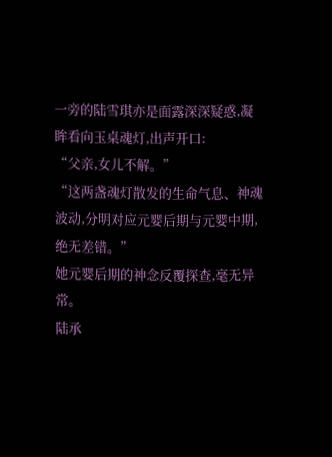一旁的陆雪琪亦是面露深深疑惑,凝眸看向玉桌魂灯,出声开口:
“父亲,女儿不解。”
“这两盏魂灯散发的生命气息、神魂波动,分明对应元婴后期与元婴中期,绝无差错。”
她元婴后期的神念反覆探查,毫无异常。
陆承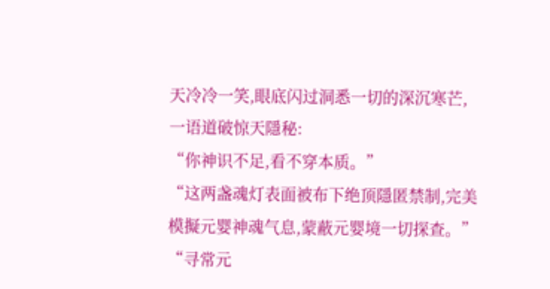天冷冷一笑,眼底闪过洞悉一切的深沉寒芒,一语道破惊天隱秘:
“你神识不足,看不穿本质。”
“这两盏魂灯表面被布下绝顶隱匿禁制,完美模擬元婴神魂气息,蒙蔽元婴境一切探查。”
“寻常元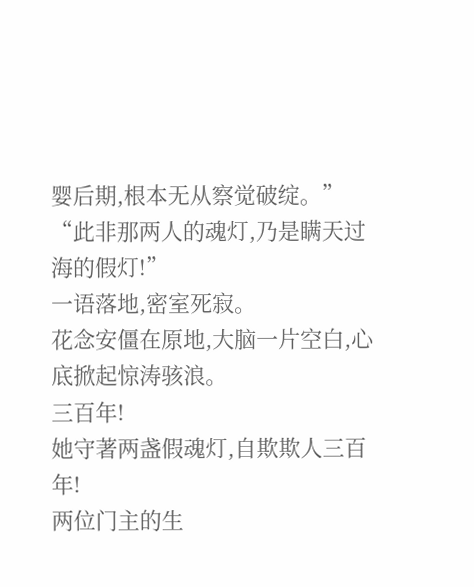婴后期,根本无从察觉破绽。”
“此非那两人的魂灯,乃是瞒天过海的假灯!”
一语落地,密室死寂。
花念安僵在原地,大脑一片空白,心底掀起惊涛骇浪。
三百年!
她守著两盏假魂灯,自欺欺人三百年!
两位门主的生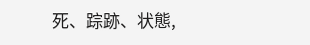死、踪跡、状態,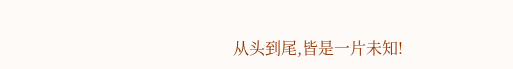从头到尾,皆是一片未知!